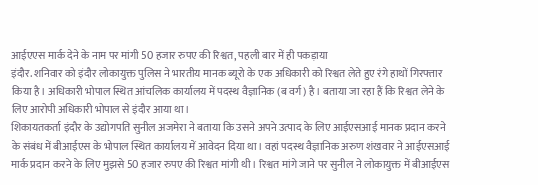आईएएस मार्क देने के नाम पर मांगी 50 हजार रुपए की रिश्वत, पहली बार में ही पकड़ाया
इंदौर. शनिवार को इंदौर लोकायुक्त पुलिस ने भारतीय मानक ब्यूरो के एक अधिकारी को रिश्वत लेते हुए रंगे हाथों गिरफ्तार किया है। अधिकारी भोपाल स्थित आंचलिक कार्यालय में पदस्थ वैज्ञानिक (ब वर्ग) है। बताया जा रहा हैं कि रिश्वत लेने के लिए आरोपी अधिकारी भोपाल से इंदौर आया था।
शिकायतकर्ता इंदौर के उद्योगपति सुनील अजमेरा ने बताया कि उसने अपने उत्पाद के लिए आईएसआई मानक प्रदान करने के संबंध में बीआईएस के भोपाल स्थित कार्यालय में आवेदन दिया था। वहां पदस्थ वैज्ञानिक अरुण शंखवार ने आईएसआई मार्क प्रदान करने के लिए मुझसे 50 हजार रुपए की रिश्वत मांगी थी। रिश्वत मांगे जाने पर सुनील ने लोकायुक्त में बीआईएस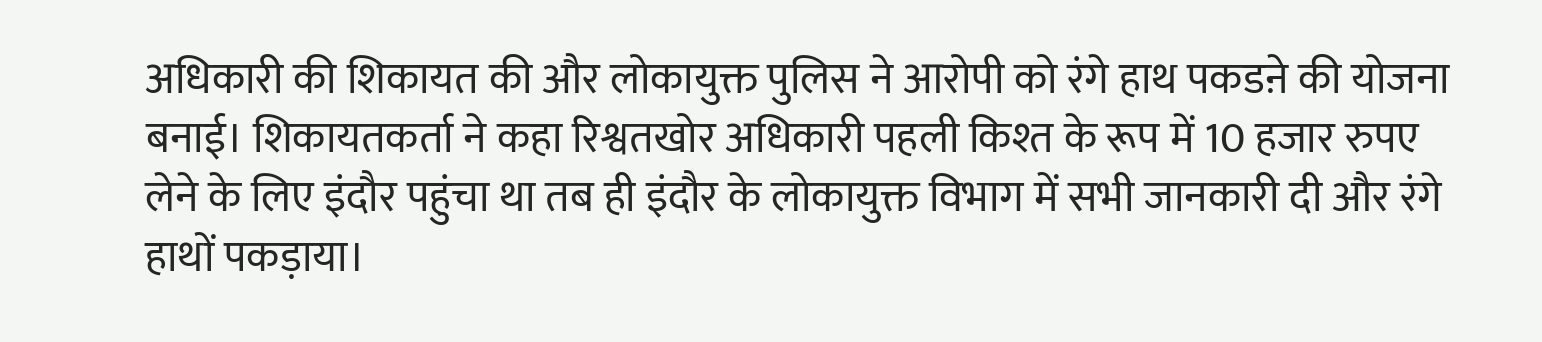अधिकारी की शिकायत की और लोकायुक्त पुलिस ने आरोपी को रंगे हाथ पकडऩे की योजना बनाई। शिकायतकर्ता ने कहा रिश्वतखोर अधिकारी पहली किश्त के रूप में 10 हजार रुपए लेने के लिए इंदौर पहुंचा था तब ही इंदौर के लोकायुक्त विभाग में सभी जानकारी दी और रंगे हाथों पकड़ाया।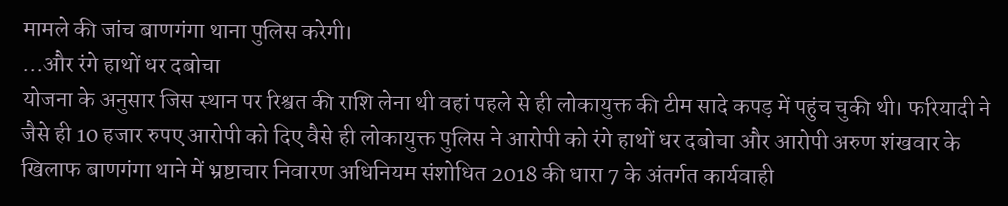मामले की जांच बाणगंगा थाना पुलिस करेगी।
...और रंगे हाथों धर दबोचा
योजना के अनुसार जिस स्थान पर रिश्वत की राशि लेना थी वहां पहले से ही लोकायुक्त की टीम सादे कपड़ में पहुंच चुकी थी। फरियादी ने जैसे ही 10 हजार रुपए आरोपी को दिए वैसे ही लोकायुक्त पुलिस ने आरोपी को रंगे हाथों धर दबोचा और आरोपी अरुण शंखवार के खिलाफ बाणगंगा थाने में भ्रष्टाचार निवारण अधिनियम संशोधित 2018 की धारा 7 के अंतर्गत कार्यवाही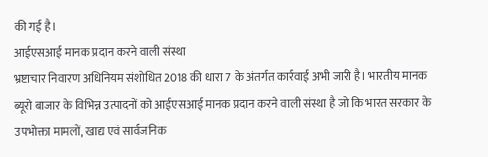की गई है।
आईएसआई मानक प्रदान करने वाली संस्था
भ्रष्टाचार निवारण अधिनियम संशोधित 2018 की धारा 7 के अंतर्गत कार्रवाई अभी जारी है। भारतीय मानक ब्यूरो बाजार के विभिन्न उत्पादनों को आईएसआई मानक प्रदान करने वाली संस्था है जो कि भारत सरकार के उपभोक्ता मामलों, खाद्य एवं सार्वजनिक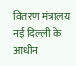वितरण मंत्रालय नई दिल्ली के आधीन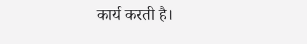कार्य करती है।